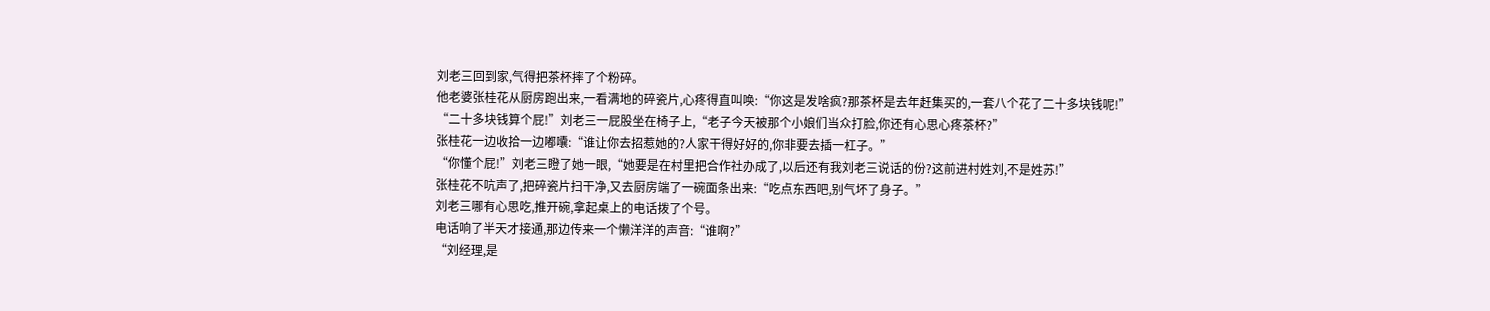刘老三回到家,气得把茶杯摔了个粉碎。
他老婆张桂花从厨房跑出来,一看满地的碎瓷片,心疼得直叫唤:“你这是发啥疯?那茶杯是去年赶集买的,一套八个花了二十多块钱呢!”
“二十多块钱算个屁!”刘老三一屁股坐在椅子上,“老子今天被那个小娘们当众打脸,你还有心思心疼茶杯?”
张桂花一边收拾一边嘟囔:“谁让你去招惹她的?人家干得好好的,你非要去插一杠子。”
“你懂个屁!”刘老三瞪了她一眼,“她要是在村里把合作社办成了,以后还有我刘老三说话的份?这前进村姓刘,不是姓苏!”
张桂花不吭声了,把碎瓷片扫干净,又去厨房端了一碗面条出来:“吃点东西吧,别气坏了身子。”
刘老三哪有心思吃,推开碗,拿起桌上的电话拨了个号。
电话响了半天才接通,那边传来一个懒洋洋的声音:“谁啊?”
“刘经理,是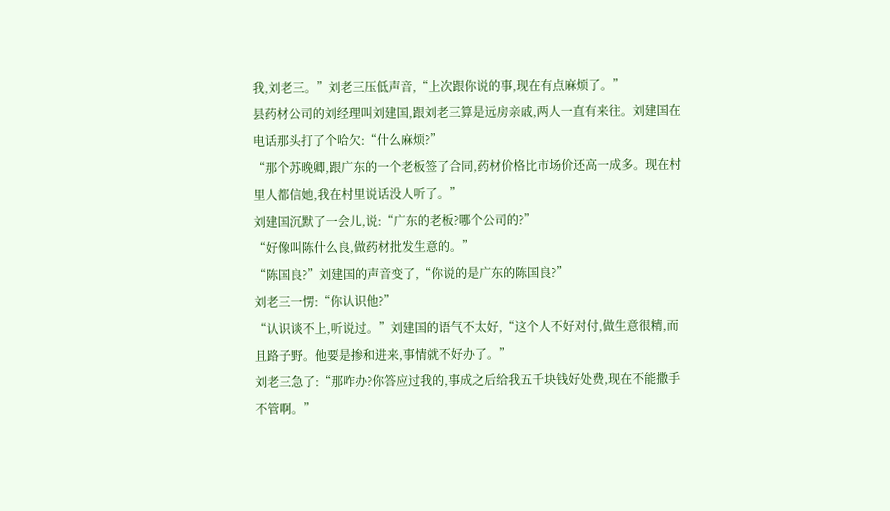我,刘老三。”刘老三压低声音,“上次跟你说的事,现在有点麻烦了。”
县药材公司的刘经理叫刘建国,跟刘老三算是远房亲戚,两人一直有来往。刘建国在电话那头打了个哈欠:“什么麻烦?”
“那个苏晚卿,跟广东的一个老板签了合同,药材价格比市场价还高一成多。现在村里人都信她,我在村里说话没人听了。”
刘建国沉默了一会儿,说:“广东的老板?哪个公司的?”
“好像叫陈什么良,做药材批发生意的。”
“陈国良?”刘建国的声音变了,“你说的是广东的陈国良?”
刘老三一愣:“你认识他?”
“认识谈不上,听说过。”刘建国的语气不太好,“这个人不好对付,做生意很精,而且路子野。他要是掺和进来,事情就不好办了。”
刘老三急了:“那咋办?你答应过我的,事成之后给我五千块钱好处费,现在不能撒手不管啊。”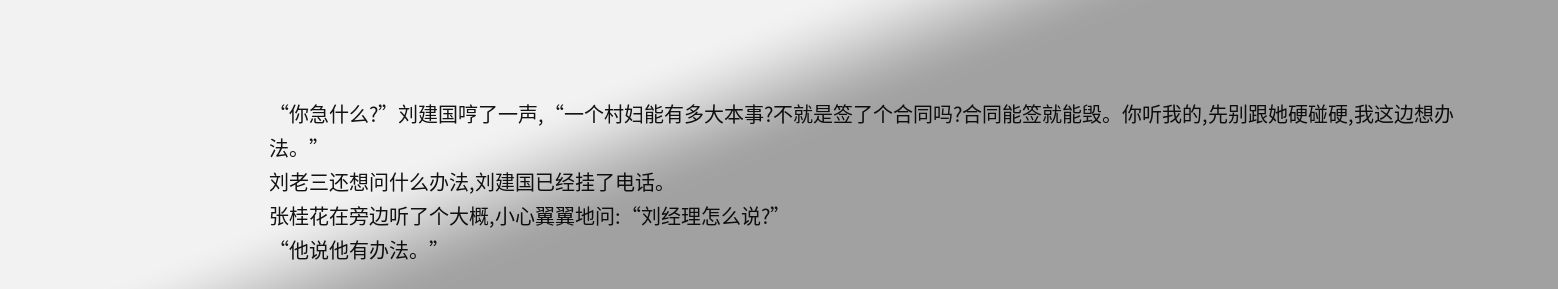“你急什么?”刘建国哼了一声,“一个村妇能有多大本事?不就是签了个合同吗?合同能签就能毁。你听我的,先别跟她硬碰硬,我这边想办法。”
刘老三还想问什么办法,刘建国已经挂了电话。
张桂花在旁边听了个大概,小心翼翼地问:“刘经理怎么说?”
“他说他有办法。”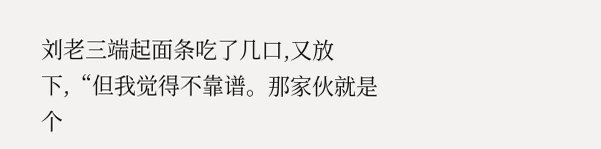刘老三端起面条吃了几口,又放下,“但我觉得不靠谱。那家伙就是个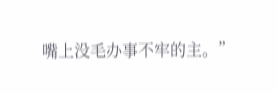嘴上没毛办事不牢的主。”